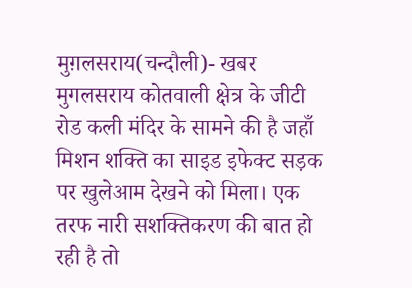मुग़लसराय(चन्दौली)- खबर मुगलसराय कोतवाली क्षेत्र के जीटी रोड कली मंदिर के सामने की है जहाँ मिशन शक्ति का साइड इफेक्ट सड़क पर खुलेआम देखने को मिला। एक तरफ नारी सशक्तिकरण की बात हो रही है तो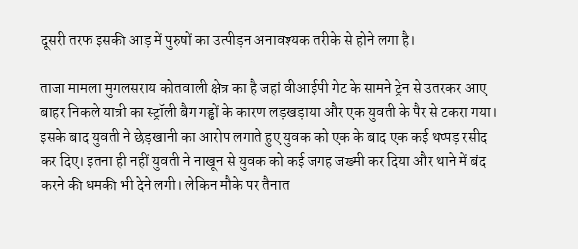दूसरी तरफ इसकी आड़ में पुरुषों का उत्पीड़न अनावश्यक तरीके से होने लगा है।

ताजा मामला मुगलसराय कोतवाली क्षेत्र का है जहां वीआईपी गेट के सामने ट्रेन से उतरकर आए बाहर निकले यात्री का स्ट्रॉली बैग गड्ढों के कारण लड़खड़ाया और एक युवती के पैर से टकरा गया। इसके बाद युवती ने छेड़खानी का आरोप लगाते हुए युवक को एक के बाद एक कई थप्पड़ रसीद कर दिए। इतना ही नहीं युवती ने नाखून से युवक को कई जगह जख्मी कर दिया और थाने में बंद करने की धमकी भी देने लगी। लेकिन मौके पर तैनात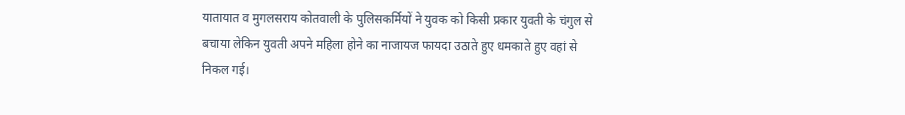यातायात व मुगलसराय कोतवाली के पुलिसकर्मियों ने युवक को किसी प्रकार युवती के चंगुल से बचाया लेकिन युवती अपने महिला होने का नाजायज फायदा उठाते हुए धमकाते हुए वहां से निकल गई।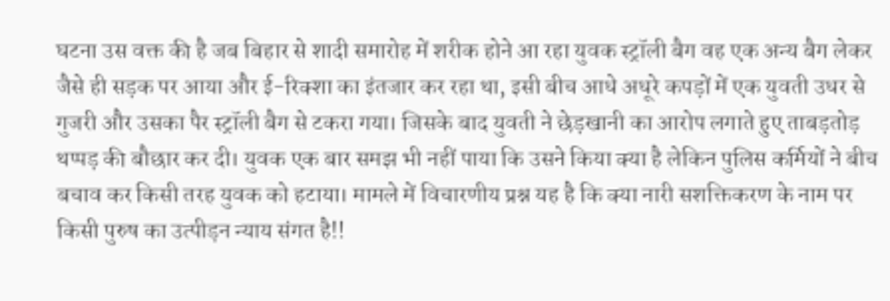घटना उस वक्त की है जब बिहार से शादी समारोह में शरीक होने आ रहा युवक स्ट्रॉली बैग वह एक अन्य बैग लेकर जैसे ही सड़क पर आया और ई-रिक्शा का इंतजार कर रहा था, इसी बीच आधे अधूरे कपड़ों में एक युवती उधर से गुजरी और उसका पैर स्ट्रॉली बैग से टकरा गया। जिसके बाद युवती ने छेड़खानी का आरोप लगाते हुए ताबड़तोड़ थप्पड़ की बौछार कर दी। युवक एक बार समझ भी नहीं पाया कि उसने किया क्या है लेकिन पुलिस कर्मियों ने बीच बचाव कर किसी तरह युवक को हटाया। मामले में विचारणीय प्रश्न यह है कि क्या नारी सशक्तिकरण के नाम पर किसी पुरुष का उत्पीड़न न्याय संगत है!!